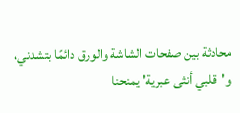محادثة بين صفحات الشاشة والورق دائمًا بتشدني، و'قلبي أنثى عبرية' يمنحنا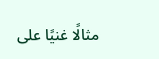مثالًا غنيًا على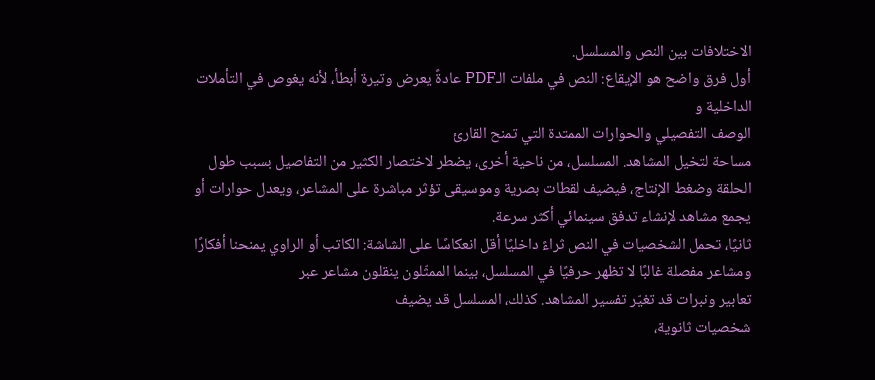الاختلافات بين النص والمسلسل.
أول فرق واضح هو الإيقاع: النص في ملفات الـPDF عادةً يعرض وتيرة أبطأ، لأنه يغوص في التأملات الداخلية و
الوصف التفصيلي والحوارات الممتدة التي تمنح القارئ
مساحة لتخيل المشاهد. المسلسل، من ناحية أخرى، يضطر لاختصار الكثير من التفاصيل بسبب طول الحلقة وضغط الإنتاج، فيضيف لقطات بصرية وموسيقى تؤثر مباشرة على المشاعر، ويعدل حوارات أو يجمع مشاهد لإنشاء تدفق سينمائي أكثر سرعة.
ثانيًا، تحمل الشخصيات في النص ثراءً داخليًا أقل انعكاسًا على الشاشة: الكاتب أو الراوي يمنحنا أفكارًا ومشاعر مفصلة غالبًا لا تظهر حرفيًا في المسلسل، بينما الممثّلون ينقلون مشاعر عبر
تعابير ونبرات قد تغيّر تفسير المشاهد. كذلك، المسلسل قد يضيف
شخصيات ثانوية،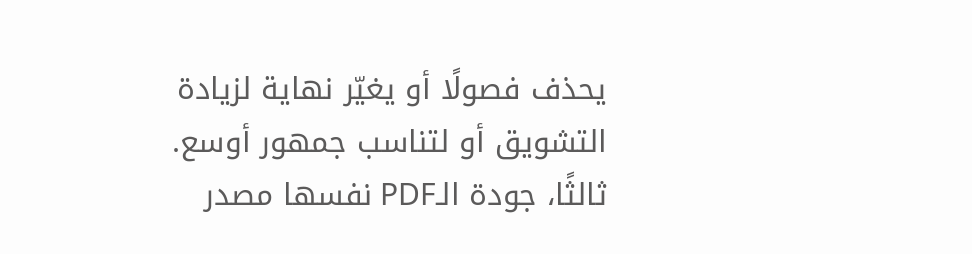يحذف فصولًا أو يغيّر نهاية لزيادة التشويق أو لتناسب جمهور أوسع.
ثالثًا، جودة الـPDF نفسها مصدر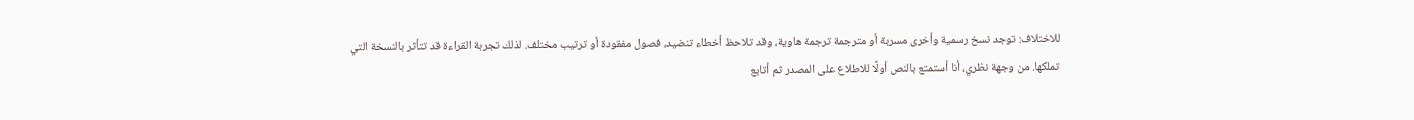للاختلاف: توجد نسخ رسمية وأخرى مسربة أو مترجمة ترجمة هاوية، وقد تلاحظ أخطاء تنضيد، فصول مفقودة أو ترتيب مختلف. لذلك تجربة القراءة قد تتأثر بالنسخة التي
تملكها. من وجهة نظري، أنا أستمتع بالنص أولًا للاطلاع على المصدر ثم أتابع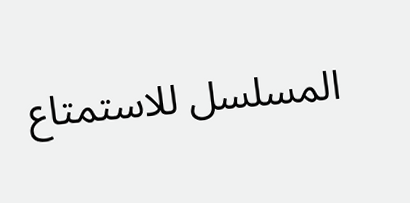المسلسل للاستمتاع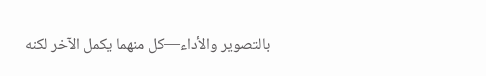بالتصوير والأداء—كل منهما يكمل الآخر لكنه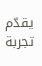يقدّم تجربة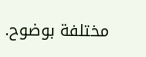مختلفة بوضوح.